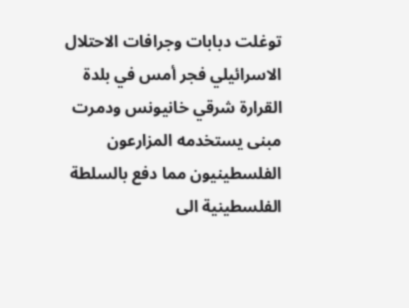توغلت دبابات وجرافات الاحتلال الاسرائيلي فجر أمس في بلدة القرارة شرقي خانيونس ودمرت مبنى يستخدمه المزارعون الفلسطينيون مما دفع بالسلطة الفلسطينية الى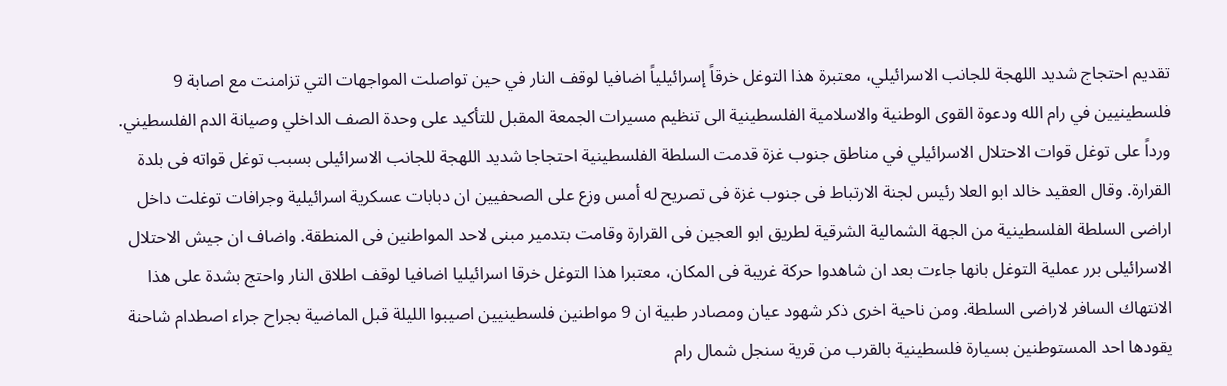تقديم احتجاج شديد اللهجة للجانب الاسرائيلي، معتبرة هذا التوغل خرقاً إسرائيلياً اضافيا لوقف النار في حين تواصلت المواجهات التي تزامنت مع اصابة 9 فلسطينيين في رام الله ودعوة القوى الوطنية والاسلامية الفلسطينية الى تنظيم مسيرات الجمعة المقبل للتأكيد على وحدة الصف الداخلي وصيانة الدم الفلسطيني. ورداً على توغل قوات الاحتلال الاسرائيلي في مناطق جنوب غزة قدمت السلطة الفلسطينية احتجاجا شديد اللهجة للجانب الاسرائيلى بسبب توغل قواته فى بلدة القرارة. وقال العقيد خالد ابو العلا رئيس لجنة الارتباط فى جنوب غزة فى تصريح له أمس وزع على الصحفيين ان دبابات عسكرية اسرائيلية وجرافات توغلت داخل اراضى السلطة الفلسطينية من الجهة الشمالية الشرقية لطريق ابو العجين فى القرارة وقامت بتدمير مبنى لاحد المواطنين فى المنطقة. واضاف ان جيش الاحتلال الاسرائيلى برر عملية التوغل بانها جاءت بعد ان شاهدوا حركة غريبة فى المكان، معتبرا هذا التوغل خرقا اسرائيليا اضافيا لوقف اطلاق النار واحتج بشدة على هذا الانتهاك السافر لاراضى السلطة. ومن ناحية اخرى ذكر شهود عيان ومصادر طبية ان 9 مواطنين فلسطينيين اصيبوا الليلة قبل الماضية بجراح جراء اصطدام شاحنة يقودها احد المستوطنين بسيارة فلسطينية بالقرب من قرية سنجل شمال رام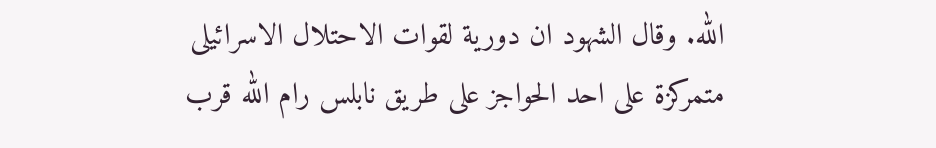الله. وقال الشهود ان دورية لقوات الاحتلال الاسرائيلى متمركزة على احد الحواجز على طريق نابلس رام الله قرب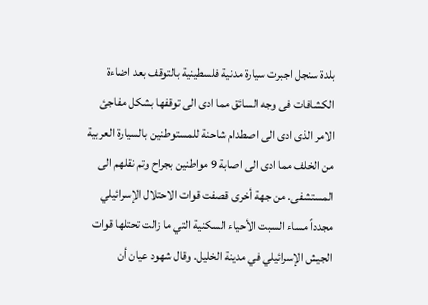بلدة سنجل اجبرت سيارة مدنية فلسطينية بالتوقف بعد اضاءة الكشافات فى وجه السائق مما ادى الى توقفها بشكل مفاجئ الامر الذى ادى الى اصطدام شاحنة للمستوطنين بالسيارة العربية من الخلف مما ادى الى اصابة 9 مواطنين بجراح وتم نقلهم الى المستشفى. من جهة أخرى قصفت قوات الاحتلال الإسرائيلي مجدداً مساء السبت الأحياء السكنية التي ما زالت تحتلها قوات الجيش الإسرائيلي في مدينة الخليل. وقال شهود عيان أن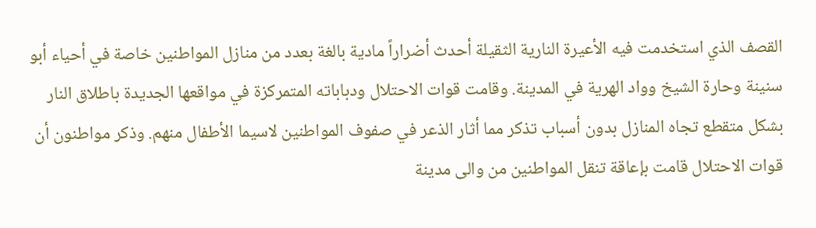القصف الذي استخدمت فيه الأعيرة النارية الثقيلة أحدث أضراراً مادية بالغة بعدد من منازل المواطنين خاصة في أحياء أبو سنينة وحارة الشيخ وواد الهرية في المدينة. وقامت قوات الاحتلال ودباباته المتمركزة في مواقعها الجديدة باطلاق النار بشكل متقطع تجاه المنازل بدون أسباب تذكر مما أثار الذعر في صفوف المواطنين لاسيما الأطفال منهم. وذكر مواطنون أن قوات الاحتلال قامت بإعاقة تنقل المواطنين من والى مدينة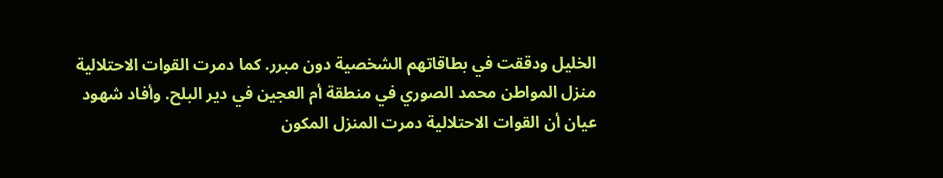الخليل ودققت في بطاقاتهم الشخصية دون مبرر. كما دمرت القوات الاحتلالية منزل المواطن محمد الصوري في منطقة أم العجين في دير البلح. وأفاد شهود عيان أن القوات الاحتلالية دمرت المنزل المكون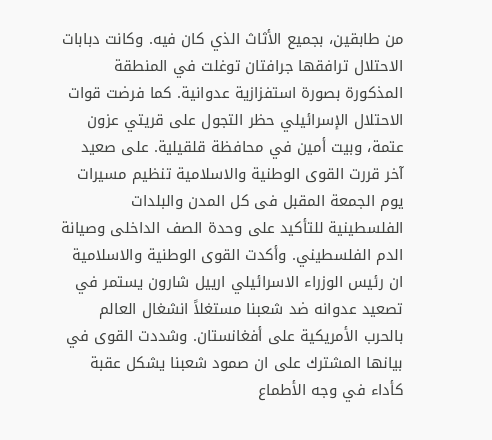من طابقين، بجميع الأثاث الذي كان فيه. وكانت دبابات الاحتلال ترافقها جرافتان توغلت في المنطقة المذكورة بصورة استفزازية عدوانية. كما فرضت قوات الاحتلال الإسرائيلي حظر التجول على قريتي عزون عتمة، وبيت أمين في محافظة قلقيلية. على صعيد آخر قررت القوى الوطنية والاسلامية تنظيم مسيرات يوم الجمعة المقبل فى كل المدن والبلدات الفلسطينية للتأكيد على وحدة الصف الداخلى وصيانة الدم الفلسطيني. وأكدت القوى الوطنية والاسلامية ان رئيس الوزراء الاسرائيلي ارييل شارون يستمر في تصعيد عدوانه ضد شعبنا مستغلاً انشغال العالم بالحرب الأمريكية على أفغانستان. وشددت القوى في بيانها المشترك على ان صمود شعبنا يشكل عقبة كأداء في وجه الأطماع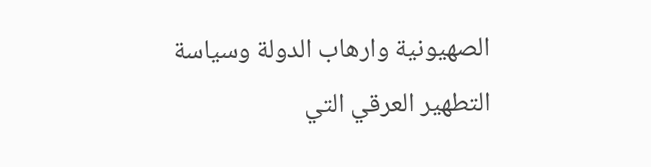الصهيونية وارهاب الدولة وسياسة التطهير العرقي التي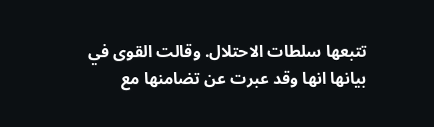تتبعها سلطات الاحتلال. وقالت القوى في بيانها انها وقد عبرت عن تضامنها مع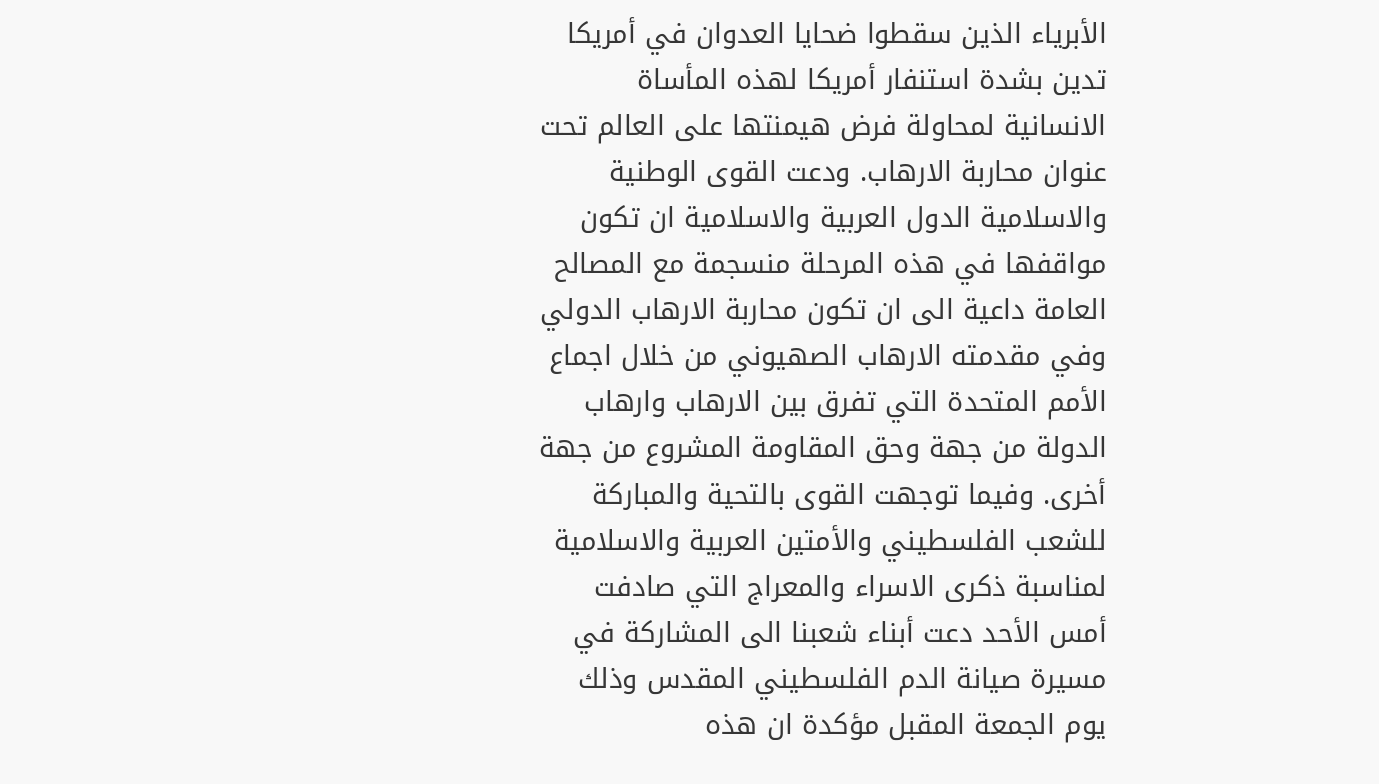الأبرياء الذين سقطوا ضحايا العدوان في أمريكا تدين بشدة استنفار أمريكا لهذه المأساة الانسانية لمحاولة فرض هيمنتها على العالم تحت عنوان محاربة الارهاب. ودعت القوى الوطنية والاسلامية الدول العربية والاسلامية ان تكون مواقفها في هذه المرحلة منسجمة مع المصالح العامة داعية الى ان تكون محاربة الارهاب الدولي وفي مقدمته الارهاب الصهيوني من خلال اجماع الأمم المتحدة التي تفرق بين الارهاب وارهاب الدولة من جهة وحق المقاومة المشروع من جهة أخرى. وفيما توجهت القوى بالتحية والمباركة للشعب الفلسطيني والأمتين العربية والاسلامية لمناسبة ذكرى الاسراء والمعراج التي صادفت أمس الأحد دعت أبناء شعبنا الى المشاركة في مسيرة صيانة الدم الفلسطيني المقدس وذلك يوم الجمعة المقبل مؤكدة ان هذه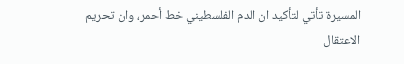المسيرة تأتي لتأكيد ان الدم الفلسطيني خط أحمر، وان تحريم الاعتقال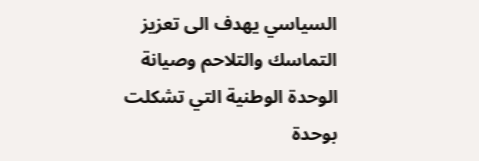السياسي يهدف الى تعزيز التماسك والتلاحم وصيانة الوحدة الوطنية التي تشكلت بوحدة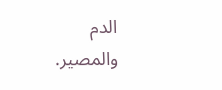الدم والمصير.